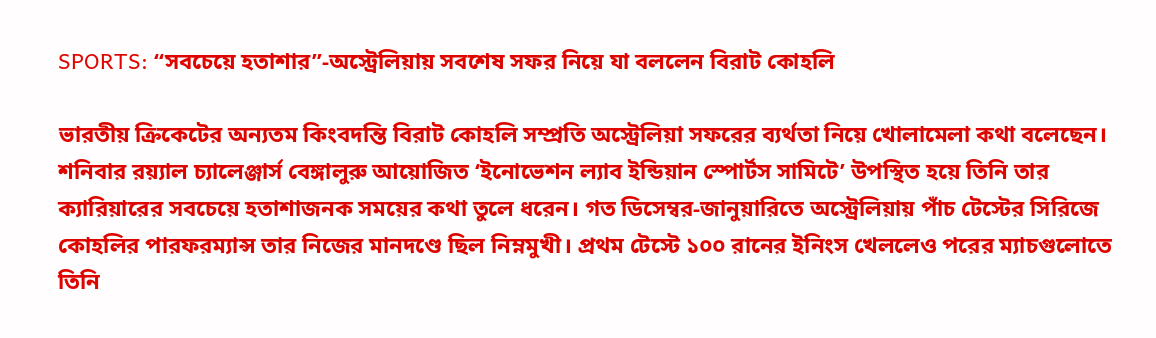SPORTS: “সবচেয়ে হতাশার”-অস্ট্রেলিয়ায় সবশেষ সফর নিয়ে যা বললেন বিরাট কোহলি

ভারতীয় ক্রিকেটের অন্যতম কিংবদন্তি বিরাট কোহলি সম্প্রতি অস্ট্রেলিয়া সফরের ব্যর্থতা নিয়ে খোলামেলা কথা বলেছেন। শনিবার রয়্যাল চ্যালেঞ্জার্স বেঙ্গালুরু আয়োজিত ‘ইনোভেশন ল্যাব ইন্ডিয়ান স্পোর্টস সামিটে’ উপস্থিত হয়ে তিনি তার ক্যারিয়ারের সবচেয়ে হতাশাজনক সময়ের কথা তুলে ধরেন। গত ডিসেম্বর-জানুয়ারিতে অস্ট্রেলিয়ায় পাঁচ টেস্টের সিরিজে কোহলির পারফরম্যান্স তার নিজের মানদণ্ডে ছিল নিম্নমুখী। প্রথম টেস্টে ১০০ রানের ইনিংস খেললেও পরের ম্যাচগুলোতে তিনি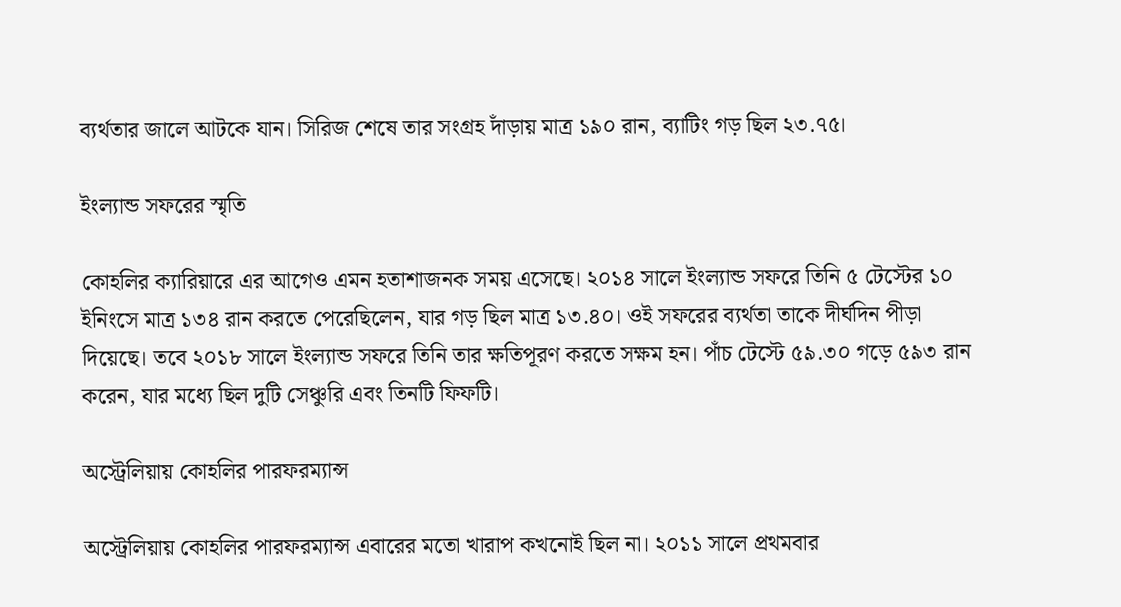ব্যর্থতার জালে আটকে যান। সিরিজ শেষে তার সংগ্রহ দাঁড়ায় মাত্র ১৯০ রান, ব্যাটিং গড় ছিল ২৩.৭৫।

ইংল্যান্ড সফরের স্মৃতি

কোহলির ক্যারিয়ারে এর আগেও এমন হতাশাজনক সময় এসেছে। ২০১৪ সালে ইংল্যান্ড সফরে তিনি ৫ টেস্টের ১০ ইনিংসে মাত্র ১৩৪ রান করতে পেরেছিলেন, যার গড় ছিল মাত্র ১৩.৪০। ওই সফরের ব্যর্থতা তাকে দীর্ঘদিন পীড়া দিয়েছে। তবে ২০১৮ সালে ইংল্যান্ড সফরে তিনি তার ক্ষতিপূরণ করতে সক্ষম হন। পাঁচ টেস্টে ৫৯.৩০ গড়ে ৫৯৩ রান করেন, যার মধ্যে ছিল দুটি সেঞ্চুরি এবং তিনটি ফিফটি।

অস্ট্রেলিয়ায় কোহলির পারফরম্যান্স

অস্ট্রেলিয়ায় কোহলির পারফরম্যান্স এবারের মতো খারাপ কখনোই ছিল না। ২০১১ সালে প্রথমবার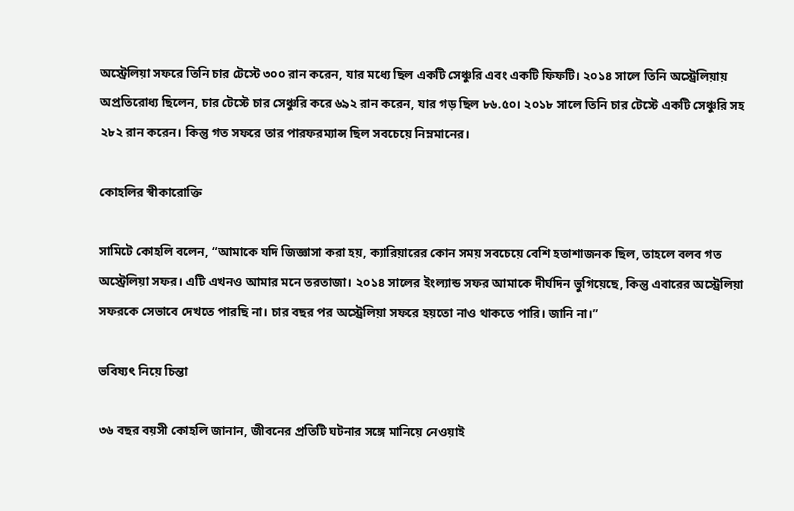অস্ট্রেলিয়া সফরে তিনি চার টেস্টে ৩০০ রান করেন, যার মধ্যে ছিল একটি সেঞ্চুরি এবং একটি ফিফটি। ২০১৪ সালে তিনি অস্ট্রেলিয়ায় অপ্রতিরোধ্য ছিলেন, চার টেস্টে চার সেঞ্চুরি করে ৬৯২ রান করেন, যার গড় ছিল ৮৬.৫০। ২০১৮ সালে তিনি চার টেস্টে একটি সেঞ্চুরি সহ ২৮২ রান করেন। কিন্তু গত সফরে তার পারফরম্যান্স ছিল সবচেয়ে নিম্নমানের।

কোহলির স্বীকারোক্তি

সামিটে কোহলি বলেন, “আমাকে যদি জিজ্ঞাসা করা হয়, ক্যারিয়ারের কোন সময় সবচেয়ে বেশি হতাশাজনক ছিল, তাহলে বলব গত অস্ট্রেলিয়া সফর। এটি এখনও আমার মনে তরতাজা। ২০১৪ সালের ইংল্যান্ড সফর আমাকে দীর্ঘদিন ভুগিয়েছে, কিন্তু এবারের অস্ট্রেলিয়া সফরকে সেভাবে দেখতে পারছি না। চার বছর পর অস্ট্রেলিয়া সফরে হয়তো নাও থাকতে পারি। জানি না।”

ভবিষ্যৎ নিয়ে চিন্তা

৩৬ বছর বয়সী কোহলি জানান, জীবনের প্রতিটি ঘটনার সঙ্গে মানিয়ে নেওয়াই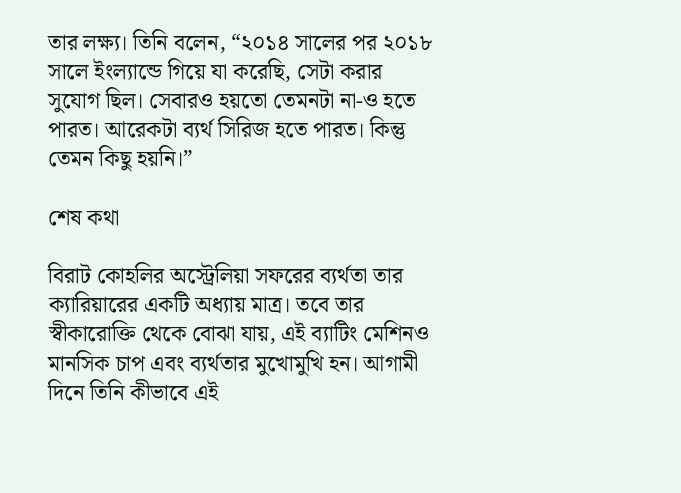তার লক্ষ্য। তিনি বলেন, “২০১৪ সালের পর ২০১৮ সালে ইংল্যান্ডে গিয়ে যা করেছি, সেটা করার সুযোগ ছিল। সেবারও হয়তো তেমনটা না-ও হতে পারত। আরেকটা ব্যর্থ সিরিজ হতে পারত। কিন্তু তেমন কিছু হয়নি।”

শেষ কথা

বিরাট কোহলির অস্ট্রেলিয়া সফরের ব্যর্থতা তার ক্যারিয়ারের একটি অধ্যায় মাত্র। তবে তার স্বীকারোক্তি থেকে বোঝা যায়, এই ব্যাটিং মেশিনও মানসিক চাপ এবং ব্যর্থতার মুখোমুখি হন। আগামী দিনে তিনি কীভাবে এই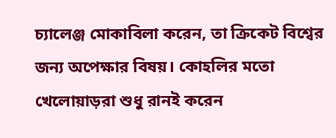চ্যালেঞ্জ মোকাবিলা করেন, তা ক্রিকেট বিশ্বের জন্য অপেক্ষার বিষয়। কোহলির মতো খেলোয়াড়রা শুধু রানই করেন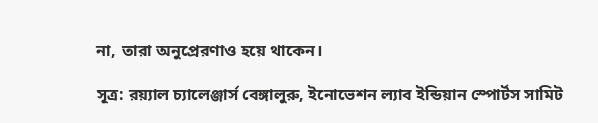না, তারা অনুপ্রেরণাও হয়ে থাকেন।

সূত্র: রয়্যাল চ্যালেঞ্জার্স বেঙ্গালুরু, ইনোভেশন ল্যাব ইন্ডিয়ান স্পোর্টস সামিট